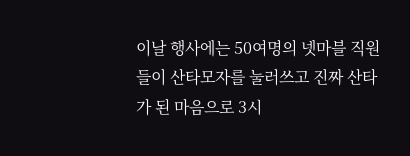이날 행사에는 50여명의 넷마블 직원들이 산타모자를 눌러쓰고 진짜 산타가 된 마음으로 3시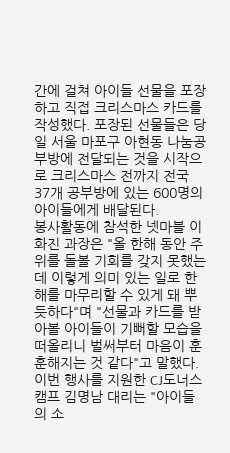간에 걸쳐 아이들 선물을 포장하고 직접 크리스마스 카드를 작성했다. 포장된 선물들은 당일 서울 마포구 아현동 나눔공부방에 전달되는 것을 시작으로 크리스마스 전까지 전국 37개 공부방에 있는 600명의 아이들에게 배달된다.
봉사활동에 참석한 넷마블 이화진 과장은 "올 한해 동안 주위를 돌볼 기회를 갖지 못했는데 이렇게 의미 있는 일로 한 해를 마무리할 수 있게 돼 뿌듯하다"며 "선물과 카드를 받아볼 아이들이 기뻐할 모습을 떠올리니 벌써부터 마음이 훈훈해지는 것 같다"고 말했다.
이번 행사를 지원한 CJ도너스캠프 김명남 대리는 "아이들의 소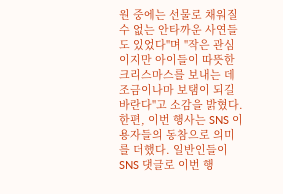원 중에는 선물로 채워질 수 없는 안타까운 사연들도 있었다"며 "작은 관심이지만 아이들이 따뜻한 크리스마스를 보내는 데 조금이나마 보탬이 되길 바란다"고 소감을 밝혔다.
한편, 이번 행사는 SNS 이용자들의 동참으로 의미를 더했다. 일반인들이 SNS 댓글로 이번 행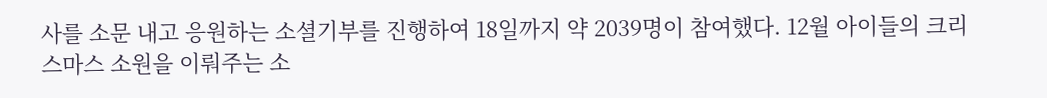사를 소문 내고 응원하는 소셜기부를 진행하여 18일까지 약 2039명이 참여했다. 12월 아이들의 크리스마스 소원을 이뤄주는 소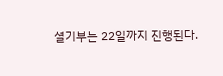셜기부는 22일까지 진행된다.